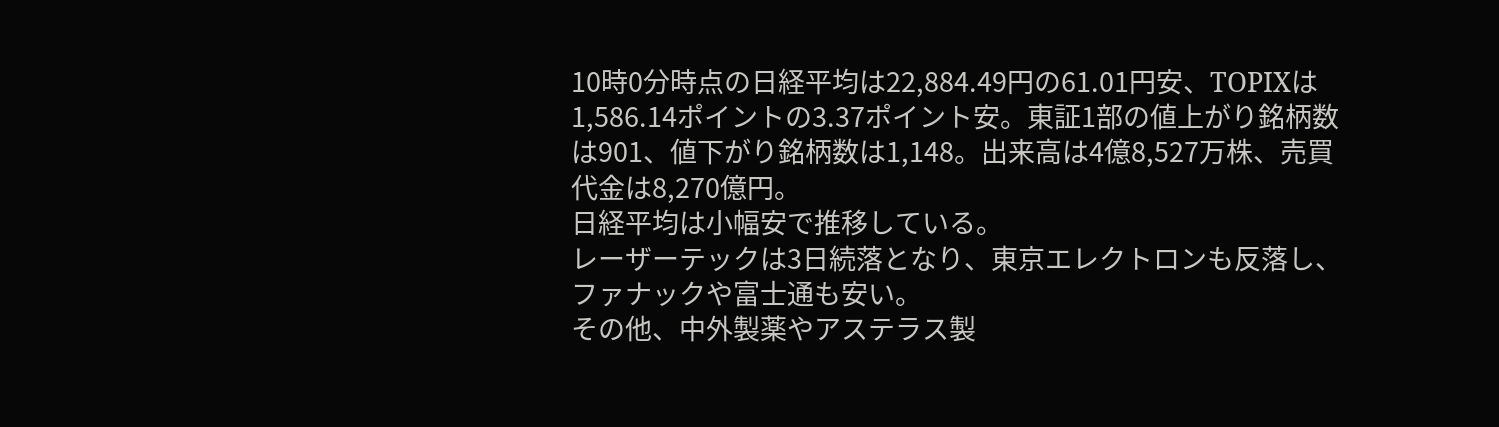10時0分時点の日経平均は22,884.49円の61.01円安、TOPIXは1,586.14ポイントの3.37ポイント安。東証1部の値上がり銘柄数は901、値下がり銘柄数は1,148。出来高は4億8,527万株、売買代金は8,270億円。
日経平均は小幅安で推移している。
レーザーテックは3日続落となり、東京エレクトロンも反落し、ファナックや富士通も安い。
その他、中外製薬やアステラス製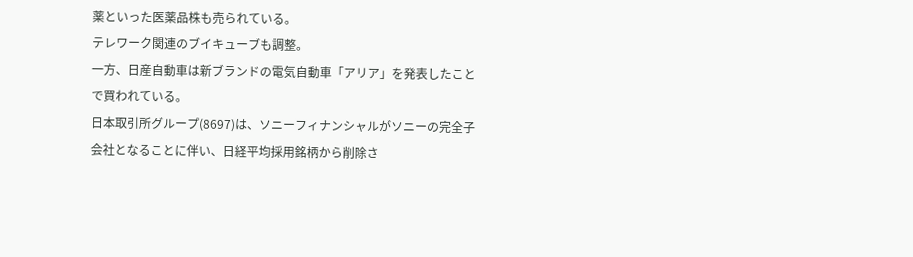薬といった医薬品株も売られている。
テレワーク関連のブイキューブも調整。
一方、日産自動車は新ブランドの電気自動車「アリア」を発表したことで買われている。
日本取引所グループ(8697)は、ソニーフィナンシャルがソニーの完全子会社となることに伴い、日経平均採用銘柄から削除さ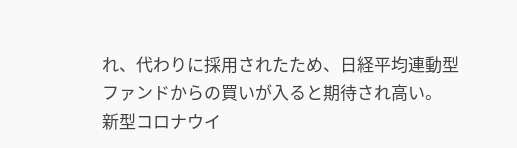れ、代わりに採用されたため、日経平均連動型ファンドからの買いが入ると期待され高い。
新型コロナウイ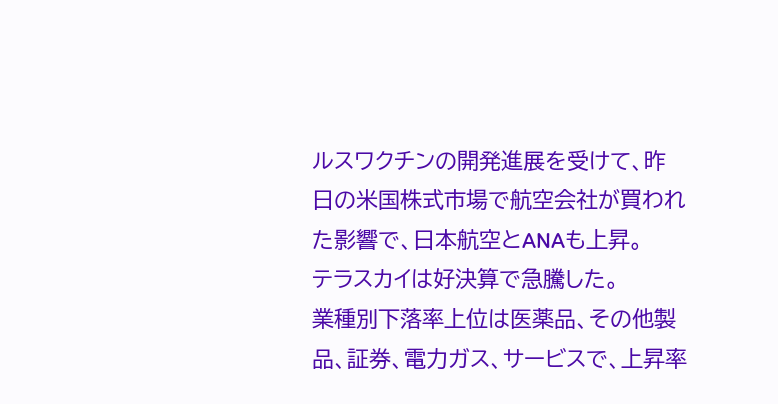ルスワクチンの開発進展を受けて、昨日の米国株式市場で航空会社が買われた影響で、日本航空とANAも上昇。
テラスカイは好決算で急騰した。
業種別下落率上位は医薬品、その他製品、証券、電力ガス、サービスで、上昇率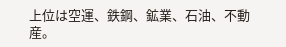上位は空運、鉄鋼、鉱業、石油、不動産。